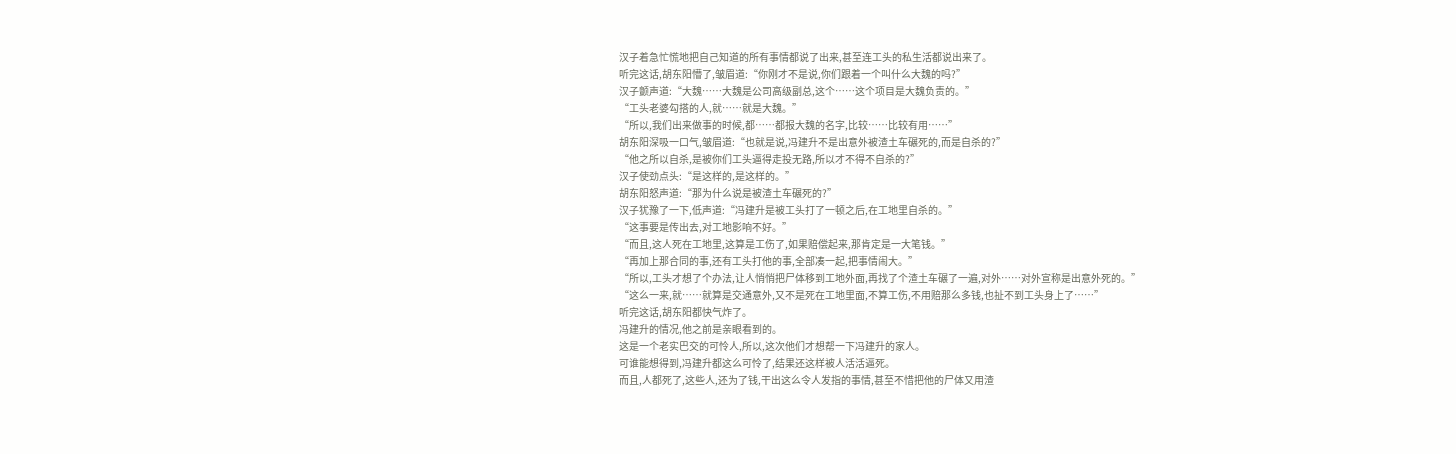汉子着急忙慌地把自己知道的所有事情都说了出来,甚至连工头的私生活都说出来了。
听完这话,胡东阳懵了,皱眉道:“你刚才不是说,你们跟着一个叫什么大魏的吗?”
汉子颤声道:“大魏……大魏是公司高级副总,这个……这个项目是大魏负责的。”
“工头老婆勾搭的人,就……就是大魏。”
“所以,我们出来做事的时候,都……都报大魏的名字,比较……比较有用……”
胡东阳深吸一口气,皱眉道:“也就是说,冯建升不是出意外被渣土车碾死的,而是自杀的?”
“他之所以自杀,是被你们工头逼得走投无路,所以才不得不自杀的?”
汉子使劲点头:“是这样的,是这样的。”
胡东阳怒声道:“那为什么说是被渣土车碾死的?”
汉子犹豫了一下,低声道:“冯建升是被工头打了一顿之后,在工地里自杀的。”
“这事要是传出去,对工地影响不好。”
“而且,这人死在工地里,这算是工伤了,如果赔偿起来,那肯定是一大笔钱。”
“再加上那合同的事,还有工头打他的事,全部凑一起,把事情闹大。”
“所以,工头才想了个办法,让人悄悄把尸体移到工地外面,再找了个渣土车碾了一遍,对外……对外宣称是出意外死的。”
“这么一来,就……就算是交通意外,又不是死在工地里面,不算工伤,不用赔那么多钱,也扯不到工头身上了……”
听完这话,胡东阳都快气炸了。
冯建升的情况,他之前是亲眼看到的。
这是一个老实巴交的可怜人,所以,这次他们才想帮一下冯建升的家人。
可谁能想得到,冯建升都这么可怜了,结果还这样被人活活逼死。
而且,人都死了,这些人,还为了钱,干出这么令人发指的事情,甚至不惜把他的尸体又用渣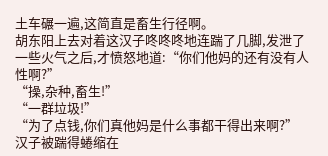土车碾一遍,这简直是畜生行径啊。
胡东阳上去对着这汉子咚咚咚地连踹了几脚,发泄了一些火气之后,才愤怒地道:“你们他妈的还有没有人性啊?”
“操,杂种,畜生!”
“一群垃圾!”
“为了点钱,你们真他妈是什么事都干得出来啊?”
汉子被踹得蜷缩在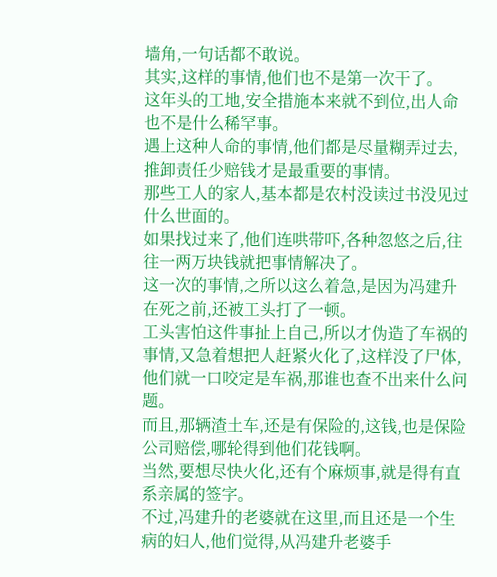墙角,一句话都不敢说。
其实,这样的事情,他们也不是第一次干了。
这年头的工地,安全措施本来就不到位,出人命也不是什么稀罕事。
遇上这种人命的事情,他们都是尽量糊弄过去,推卸责任少赔钱才是最重要的事情。
那些工人的家人,基本都是农村没读过书没见过什么世面的。
如果找过来了,他们连哄带吓,各种忽悠之后,往往一两万块钱就把事情解决了。
这一次的事情,之所以这么着急,是因为冯建升在死之前,还被工头打了一顿。
工头害怕这件事扯上自己,所以才伪造了车祸的事情,又急着想把人赶紧火化了,这样没了尸体,他们就一口咬定是车祸,那谁也查不出来什么问题。
而且,那辆渣土车,还是有保险的,这钱,也是保险公司赔偿,哪轮得到他们花钱啊。
当然,要想尽快火化,还有个麻烦事,就是得有直系亲属的签字。
不过,冯建升的老婆就在这里,而且还是一个生病的妇人,他们觉得,从冯建升老婆手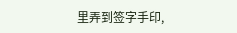里弄到签字手印,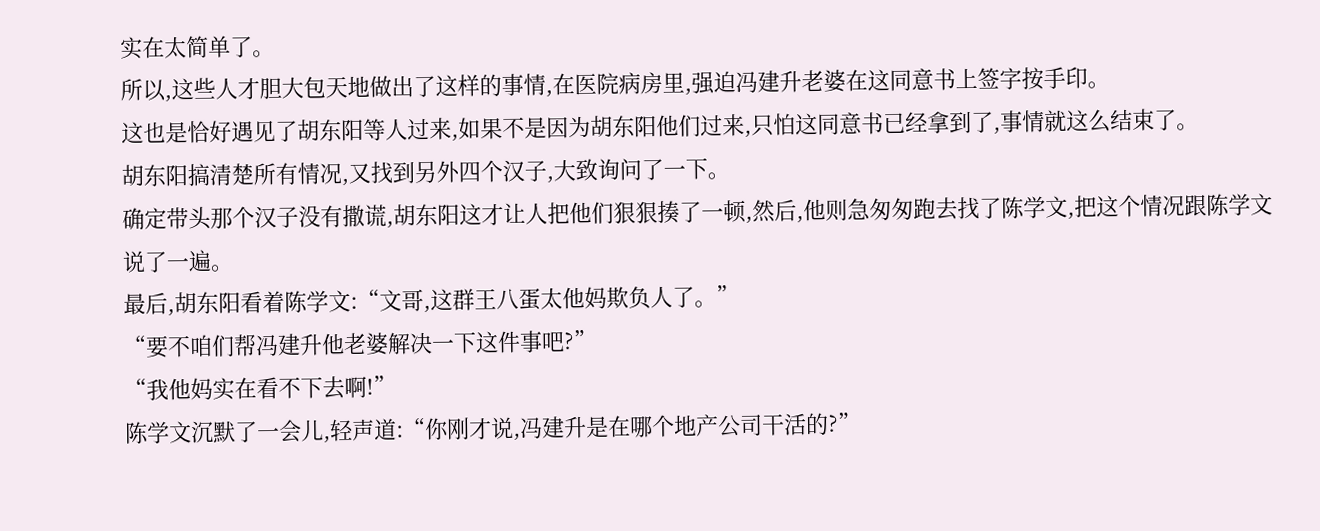实在太简单了。
所以,这些人才胆大包天地做出了这样的事情,在医院病房里,强迫冯建升老婆在这同意书上签字按手印。
这也是恰好遇见了胡东阳等人过来,如果不是因为胡东阳他们过来,只怕这同意书已经拿到了,事情就这么结束了。
胡东阳搞清楚所有情况,又找到另外四个汉子,大致询问了一下。
确定带头那个汉子没有撒谎,胡东阳这才让人把他们狠狠揍了一顿,然后,他则急匆匆跑去找了陈学文,把这个情况跟陈学文说了一遍。
最后,胡东阳看着陈学文:“文哥,这群王八蛋太他妈欺负人了。”
“要不咱们帮冯建升他老婆解决一下这件事吧?”
“我他妈实在看不下去啊!”
陈学文沉默了一会儿,轻声道:“你刚才说,冯建升是在哪个地产公司干活的?”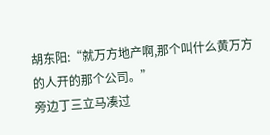胡东阳:“就万方地产啊,那个叫什么黄万方的人开的那个公司。”
旁边丁三立马凑过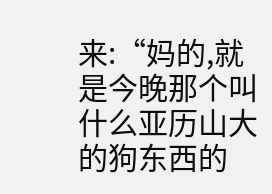来:“妈的,就是今晚那个叫什么亚历山大的狗东西的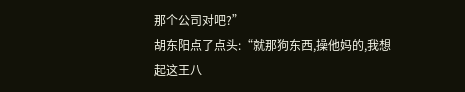那个公司对吧?”
胡东阳点了点头:“就那狗东西,操他妈的,我想起这王八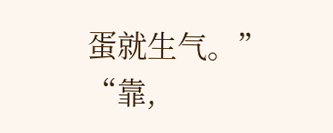蛋就生气。”
“靠,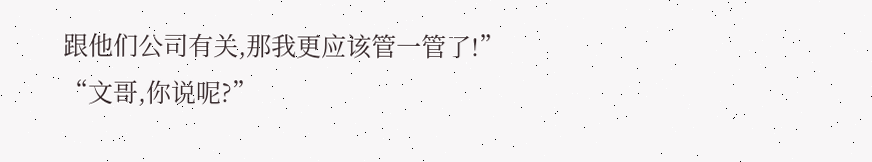跟他们公司有关,那我更应该管一管了!”
“文哥,你说呢?”